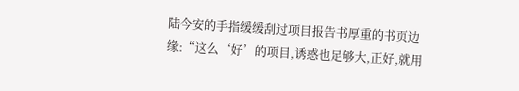陆今安的手指缓缓刮过项目报告书厚重的书页边缘:“这么‘好’的项目,诱惑也足够大,正好,就用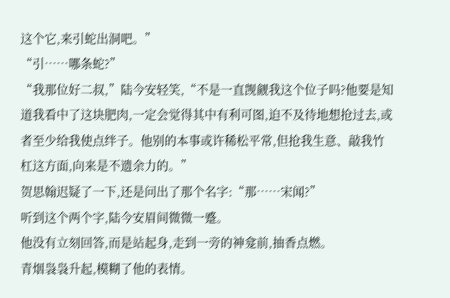这个它,来引蛇出洞吧。”
“引……哪条蛇?”
“我那位好二叔,”陆今安轻笑,“不是一直觊觎我这个位子吗?他要是知道我看中了这块肥肉,一定会觉得其中有利可图,迫不及待地想抢过去,或者至少给我使点绊子。他别的本事或许稀松平常,但抢我生意、敲我竹杠这方面,向来是不遗余力的。”
贺思翰迟疑了一下,还是问出了那个名字:“那……宋闻?”
听到这个两个字,陆今安眉间微微一蹙。
他没有立刻回答,而是站起身,走到一旁的神龛前,抽香点燃。
青烟袅袅升起,模糊了他的表情。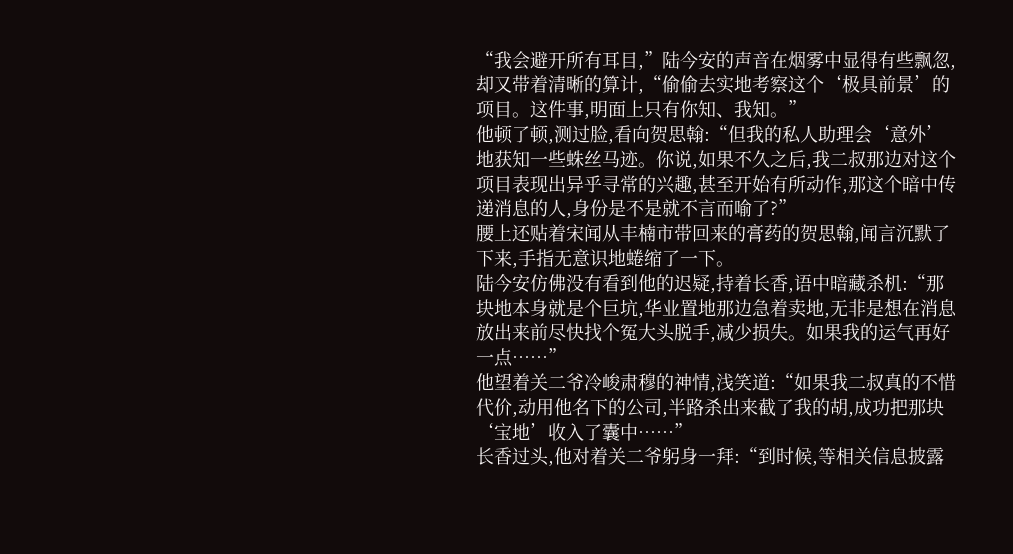“我会避开所有耳目,”陆今安的声音在烟雾中显得有些飘忽,却又带着清晰的算计,“偷偷去实地考察这个‘极具前景’的项目。这件事,明面上只有你知、我知。”
他顿了顿,测过脸,看向贺思翰:“但我的私人助理会‘意外’地获知一些蛛丝马迹。你说,如果不久之后,我二叔那边对这个项目表现出异乎寻常的兴趣,甚至开始有所动作,那这个暗中传递消息的人,身份是不是就不言而喻了?”
腰上还贴着宋闻从丰楠市带回来的膏药的贺思翰,闻言沉默了下来,手指无意识地蜷缩了一下。
陆今安仿佛没有看到他的迟疑,持着长香,语中暗藏杀机:“那块地本身就是个巨坑,华业置地那边急着卖地,无非是想在消息放出来前尽快找个冤大头脱手,减少损失。如果我的运气再好一点……”
他望着关二爷冷峻肃穆的神情,浅笑道:“如果我二叔真的不惜代价,动用他名下的公司,半路杀出来截了我的胡,成功把那块‘宝地’收入了囊中……”
长香过头,他对着关二爷躬身一拜:“到时候,等相关信息披露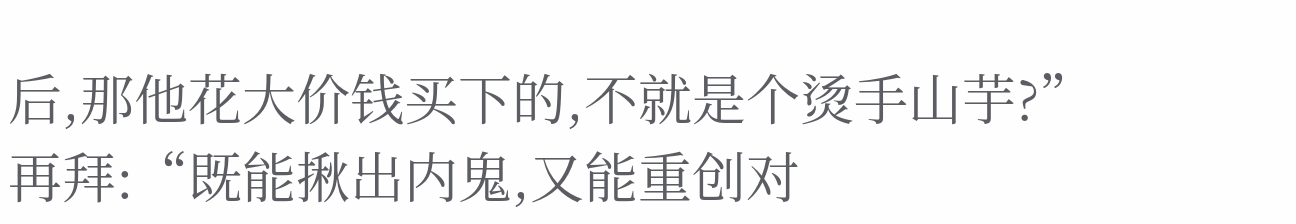后,那他花大价钱买下的,不就是个烫手山芋?”
再拜:“既能揪出内鬼,又能重创对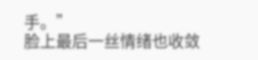手。”
脸上最后一丝情绪也收敛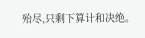殆尽,只剩下算计和决绝。